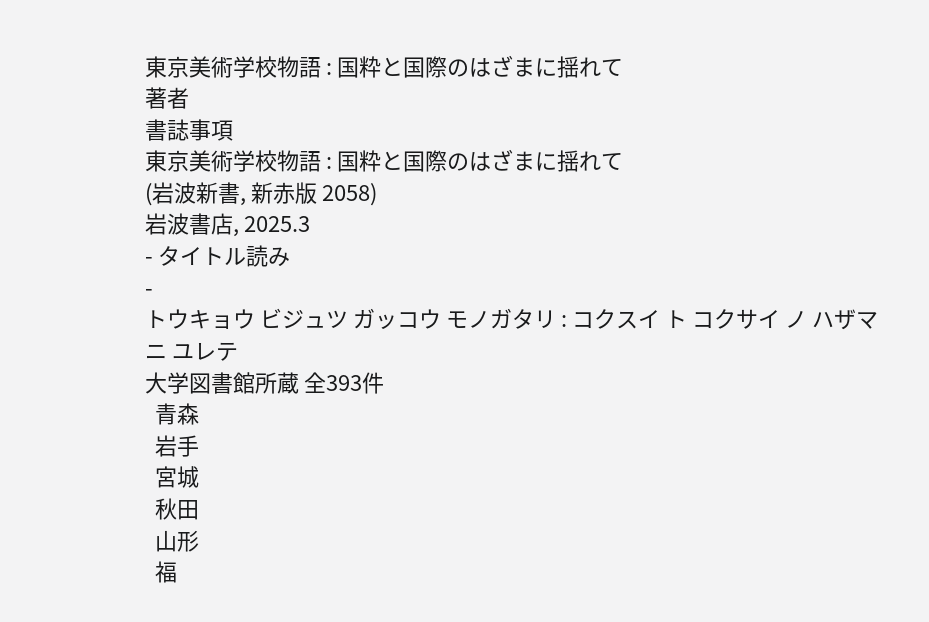東京美術学校物語 : 国粋と国際のはざまに揺れて
著者
書誌事項
東京美術学校物語 : 国粋と国際のはざまに揺れて
(岩波新書, 新赤版 2058)
岩波書店, 2025.3
- タイトル読み
-
トウキョウ ビジュツ ガッコウ モノガタリ : コクスイ ト コクサイ ノ ハザマ ニ ユレテ
大学図書館所蔵 全393件
  青森
  岩手
  宮城
  秋田
  山形
  福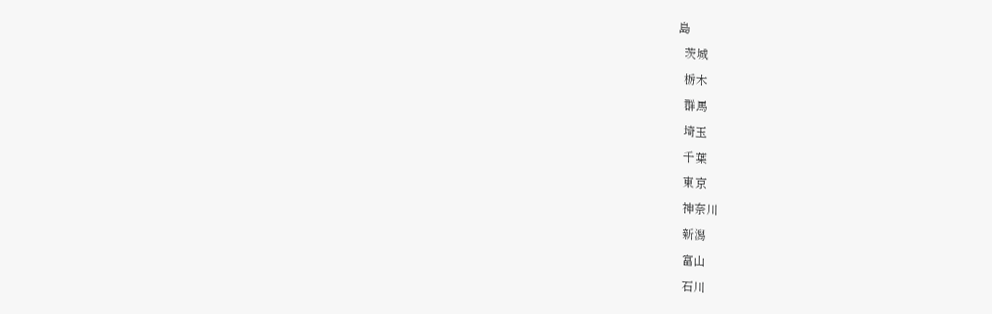島
  茨城
  栃木
  群馬
  埼玉
  千葉
  東京
  神奈川
  新潟
  富山
  石川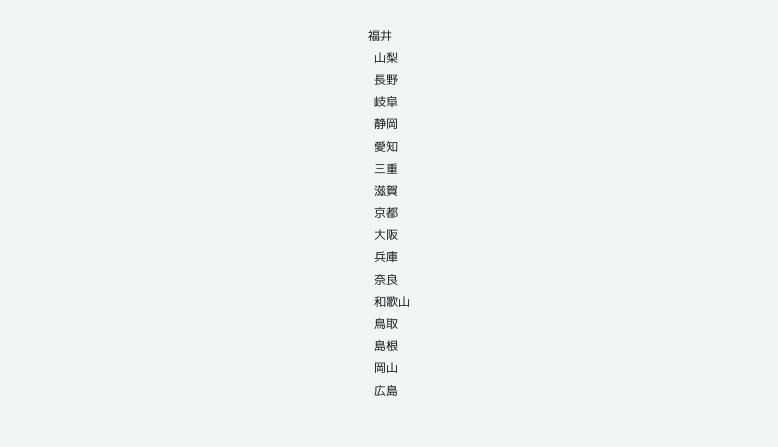福井
  山梨
  長野
  岐阜
  静岡
  愛知
  三重
  滋賀
  京都
  大阪
  兵庫
  奈良
  和歌山
  鳥取
  島根
  岡山
  広島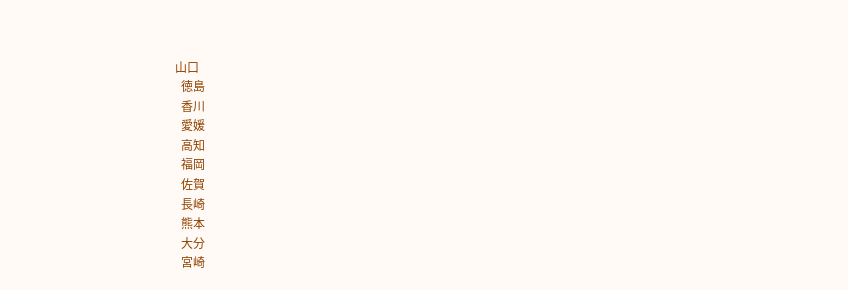山口
  徳島
  香川
  愛媛
  高知
  福岡
  佐賀
  長崎
  熊本
  大分
  宮崎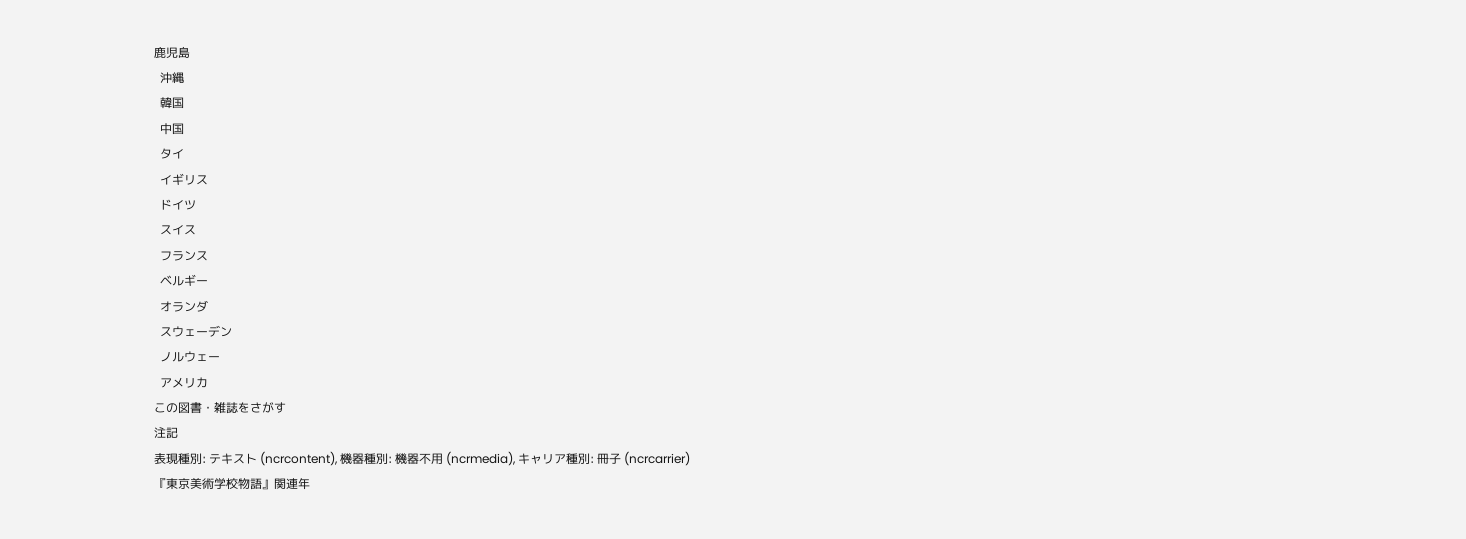鹿児島
  沖縄
  韓国
  中国
  タイ
  イギリス
  ドイツ
  スイス
  フランス
  ベルギー
  オランダ
  スウェーデン
  ノルウェー
  アメリカ
この図書・雑誌をさがす
注記
表現種別: テキスト (ncrcontent), 機器種別: 機器不用 (ncrmedia), キャリア種別: 冊子 (ncrcarrier)
『東京美術学校物語』関連年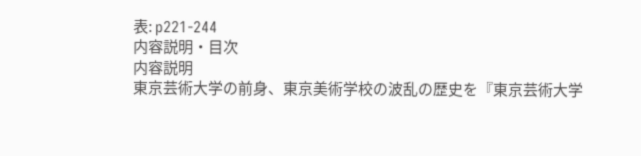表: p221-244
内容説明・目次
内容説明
東京芸術大学の前身、東京美術学校の波乱の歴史を『東京芸術大学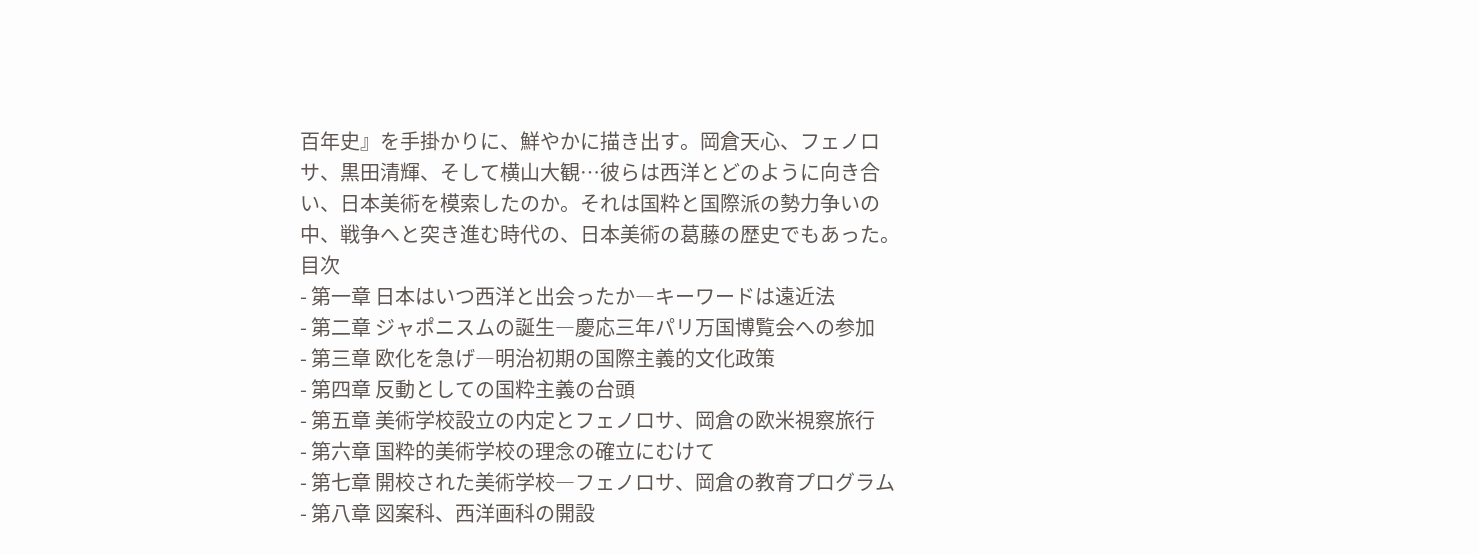百年史』を手掛かりに、鮮やかに描き出す。岡倉天心、フェノロサ、黒田清輝、そして横山大観…彼らは西洋とどのように向き合い、日本美術を模索したのか。それは国粋と国際派の勢力争いの中、戦争へと突き進む時代の、日本美術の葛藤の歴史でもあった。
目次
- 第一章 日本はいつ西洋と出会ったか―キーワードは遠近法
- 第二章 ジャポニスムの誕生―慶応三年パリ万国博覧会への参加
- 第三章 欧化を急げ―明治初期の国際主義的文化政策
- 第四章 反動としての国粋主義の台頭
- 第五章 美術学校設立の内定とフェノロサ、岡倉の欧米視察旅行
- 第六章 国粋的美術学校の理念の確立にむけて
- 第七章 開校された美術学校―フェノロサ、岡倉の教育プログラム
- 第八章 図案科、西洋画科の開設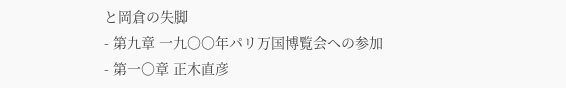と岡倉の失脚
- 第九章 一九〇〇年パリ万国博覧会への参加
- 第一〇章 正木直彦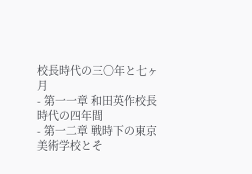校長時代の三〇年と七ヶ月
- 第一一章 和田英作校長時代の四年間
- 第一二章 戦時下の東京美術学校とそ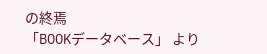の終焉
「BOOKデータベース」 より